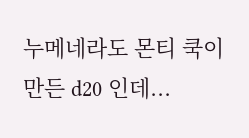누메네라도 몬티 쿡이 만든 d20 인데...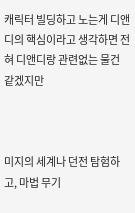캐릭터 빌딩하고 노는게 디앤디의 핵심이라고 생각하면 전혀 디앤디랑 관련없는 물건 같겠지만



미지의 세계나 던전 탐험하고, 마법 무기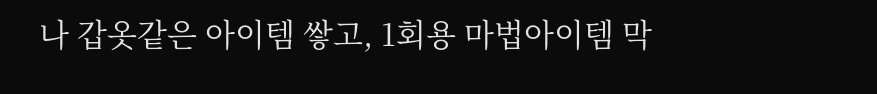나 갑옷같은 아이템 쌓고, 1회용 마법아이템 막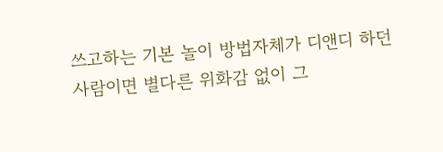쓰고하는 기본 놀이 방법자체가 디앤디 하던 사람이면 별다른 위화감 없이 그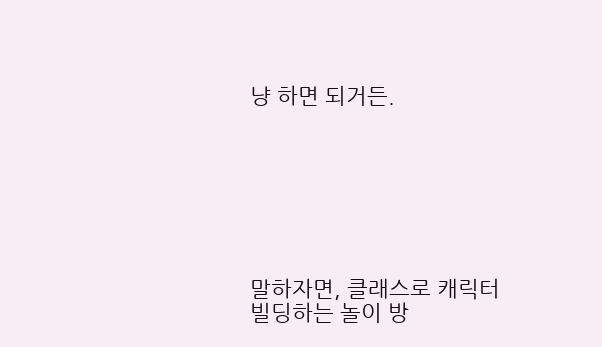냥 하면 되거든.







말하자면, 클래스로 캐릭터 빌딩하는 놀이 방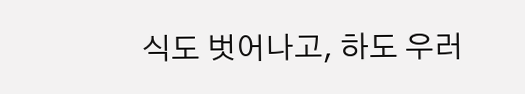식도 벗어나고, 하도 우러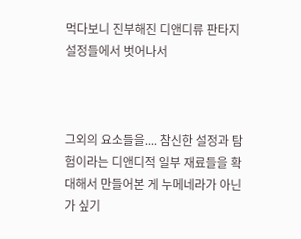먹다보니 진부해진 디앤디류 판타지 설정들에서 벗어나서



그외의 요소들을.... 참신한 설정과 탐험이라는 디앤디적 일부 재료들을 확대해서 만들어본 게 누메네라가 아닌가 싶기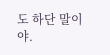도 하단 말이야.